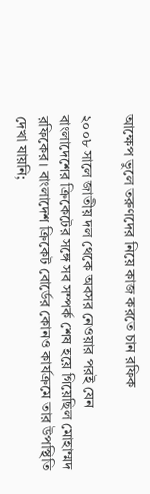আক্ষেপ ভুলে তরুণদের নিয়ে কাজ করতে চান রফিক

২০০৮ সালে জাতীয় দল থেকে অবসর নেওয়ার পরই যেন বাংলাদেশের ক্রিকেটের সঙ্গে সব সম্পর্ক শেষ হয়ে গিয়েছিল মোহাম্মদ রফিকের। বাংলাদেশ ক্রিকেট বোর্ডের কোনও কার্যক্রমে তার উপস্থিতি দেখা যায়নি;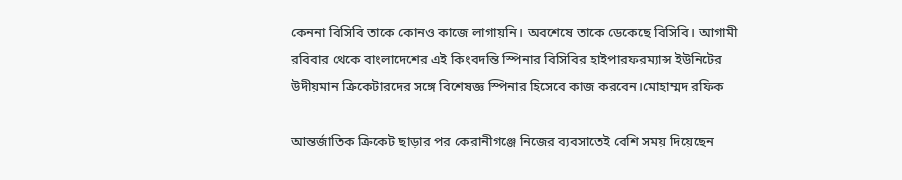কেননা বিসিবি তাকে কোনও কাজে লাগায়নি। অবশেষে তাকে ডেকেছে বিসিবি। আগামী রবিবার থেকে বাংলাদেশের এই কিংবদন্তি স্পিনার বিসিবির হাইপারফরম্যান্স ইউনিটের উদীয়মান ক্রিকেটারদের সঙ্গে বিশেষজ্ঞ স্পিনার হিসেবে কাজ করবেন।মোহাম্মদ রফিক

আন্তর্জাতিক ক্রিকেট ছাড়ার পর কেরানীগঞ্জে নিজের ব্যবসাতেই বেশি সময় দিয়েছেন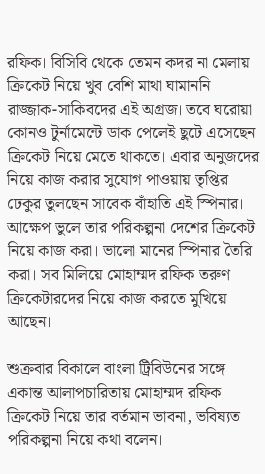রফিক। বিসিবি থেকে তেমন কদর না মেলায় ক্রিকেট নিয়ে খুব বেশি মাথা ঘামাননি রাজ্জাক-সাকিবদের এই অগ্রজ। তবে ঘরোয়া কোনও টুর্নামেন্টে ডাক পেলেই ছুটে এসেছেন ক্রিকেট নিয়ে মেতে থাকতে। এবার অনুজদের নিয়ে কাজ করার সুযোগ পাওয়ায় তৃপ্তির ঢেকুর তুলছেন সাবেক বাঁহাতি এই স্পিনার। আক্ষেপ ভুলে তার পরিকল্পনা দেশের ক্রিকেট নিয়ে কাজ করা। ভালো মানের স্পিনার তৈরি করা। সব মিলিয়ে মোহাম্মদ রফিক তরুণ ক্রিকেটারদের নিয়ে কাজ করতে মুখিয়ে আছেন।

শুক্রবার বিকালে বাংলা ট্রিবিউনের সঙ্গে একান্ত আলাপচারিতায় মোহাম্মদ রফিক ক্রিকেট নিয়ে তার বর্তমান ভাবনা, ভবিষ্যত পরিকল্পনা নিয়ে কথা বলেন।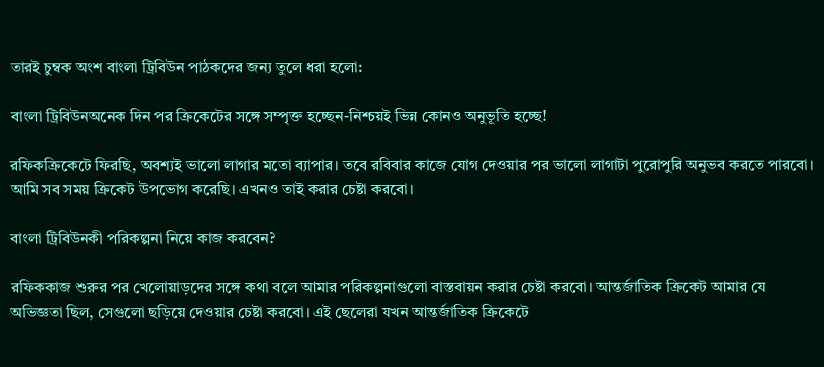তারই চুম্বক অংশ বাংলা ট্রিবিউন পাঠকদের জন্য তুলে ধরা হলো:

বাংলা ট্রিবিউনঅনেক দিন পর ক্রিকেটের সঙ্গে সম্পৃক্ত হচ্ছেন-নিশ্চয়ই ভিন্ন কোনও অনুভূতি হচ্ছে!

রফিকক্রিকেটে ফিরছি, অবশ্যই ভালো লাগার মতো ব্যাপার। তবে রবিবার কাজে যোগ দেওয়ার পর ভালো লাগাটা পুরোপুরি অনুভব করতে পারবো। আমি সব সময় ক্রিকেট উপভোগ করেছি। এখনও তাই করার চেষ্টা করবো।

বাংলা ট্রিবিউনকী পরিকল্পনা নিয়ে কাজ করবেন?

রফিককাজ শুরুর পর খেলোয়াড়দের সঙ্গে কথা বলে আমার পরিকল্পনাগুলো বাস্তবায়ন করার চেষ্টা করবো। আন্তর্জাতিক ক্রিকেট আমার যে অভিজ্ঞতা ছিল, সেগুলো ছড়িয়ে দেওয়ার চেষ্টা করবো। এই ছেলেরা যখন আন্তর্জাতিক ক্রিকেটে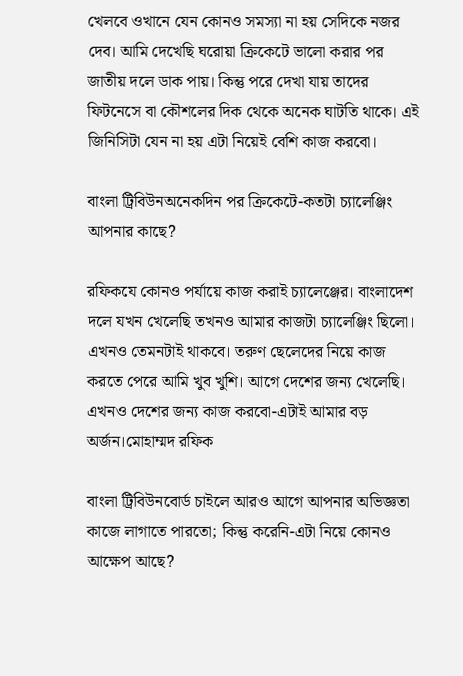খেলবে ওখানে যেন কোনও সমস্যা না হয় সেদিকে নজর দেব। আমি দেখেছি ঘরোয়া ক্রিকেটে ভালো করার পর জাতীয় দলে ডাক পায়। কিন্তু পরে দেখা যায় তাদের ফিটনেসে বা কৌশলের দিক থেকে অনেক ঘাটতি থাকে। এই জিনিসিটা যেন না হয় এটা নিয়েই বেশি কাজ করবো।

বাংলা ট্রিবিউনঅনেকদিন পর ক্রিকেটে-কতটা চ্যালেঞ্জিং আপনার কাছে?

রফিকযে কোনও পর্যায়ে কাজ করাই চ্যালেঞ্জের। বাংলাদেশ দলে যখন খেলেছি তখনও আমার কাজটা চ্যালেঞ্জিং ছিলো। এখনও তেমনটাই থাকবে। তরুণ ছেলেদের নিয়ে কাজ করতে পেরে আমি খুব খুশি। আগে দেশের জন্য খেলেছি। এখনও দেশের জন্য কাজ করবো-এটাই আমার বড় অর্জন।মোহাম্মদ রফিক

বাংলা ট্রিবিউনবোর্ড চাইলে আরও আগে আপনার অভিজ্ঞতা কাজে লাগাতে পারতো; কিন্তু করেনি-এটা নিয়ে কোনও আক্ষেপ আছে?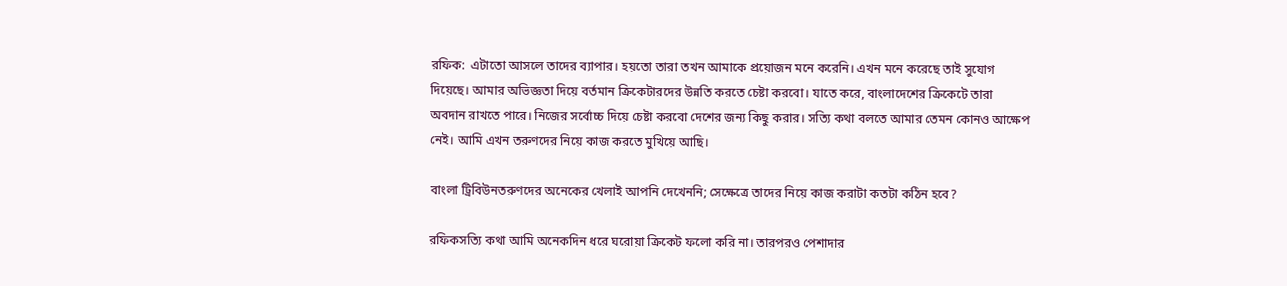রফিক:  এটাতো আসলে তাদের ব্যাপার। হয়তো তারা তখন আমাকে প্রয়োজন মনে করেনি। এখন মনে করেছে তাই সুযোগ দিয়েছে। আমার অভিজ্ঞতা দিয়ে বর্তমান ক্রিকেটারদের উন্নতি করতে চেষ্টা করবো। যাতে করে, বাংলাদেশের ক্রিকেটে তারা অবদান রাখতে পারে। নিজের সর্বোচ্চ দিয়ে চেষ্টা করবো দেশের জন্য কিছু করার। সত্যি কথা বলতে আমার তেমন কোনও আক্ষেপ নেই। আমি এখন তরুণদের নিয়ে কাজ করতে মুখিয়ে আছি।

বাংলা ট্রিবিউনতরুণদের অনেকের খেলাই আপনি দেখেননি; সেক্ষেত্রে তাদের নিয়ে কাজ করাটা কতটা কঠিন হবে?

রফিকসত্যি কথা আমি অনেকদিন ধরে ঘরোয়া ক্রিকেট ফলো করি না। তারপরও পেশাদার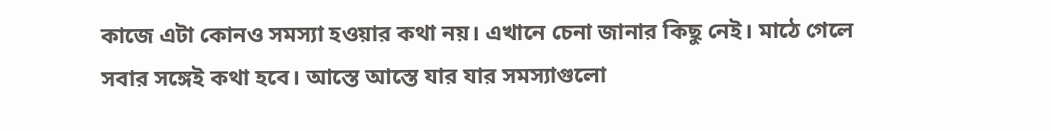কাজে এটা কোনও সমস্যা হওয়ার কথা নয়। এখানে চেনা জানার কিছু নেই। মাঠে গেলে সবার সঙ্গেই কথা হবে। আস্তে আস্তে যার যার সমস্যাগুলো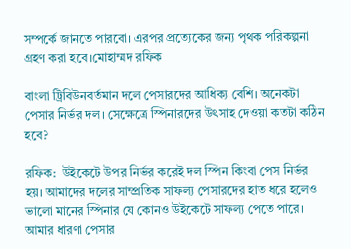সম্পর্কে জানতে পারবো। এরপর প্রত্যেকের জন্য পৃথক পরিকল্পনা গ্রহণ করা হবে।মোহাম্মদ রফিক

বাংলা ট্রিবিউনবর্তমান দলে পেসারদের আধিক্য বেশি। অনেকটা পেসার নির্ভর দল। সেক্ষেত্রে স্পিনারদের উৎসাহ দেওয়া কতটা কঠিন হবে?

রফিক:  উইকেটে উপর নির্ভর করেই দল স্পিন কিংবা পেস নির্ভর হয়। আমাদের দলের সাম্প্রতিক সাফল্য পেসারদের হাত ধরে হলেও ভালো মানের স্পিনার যে কোনও উইকেটে সাফল্য পেতে পারে। আমার ধারণা পেসার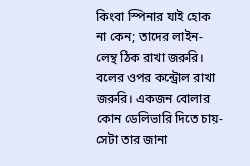কিংবা স্পিনার যাই হোক না কেন; তাদের লাইন-লেন্থ ঠিক রাখা জরুরি। বলের ওপর কন্ট্রোল রাখা জরুরি। একজন বোলার কোন ডেলিভারি দিতে চায়-সেটা তার জানা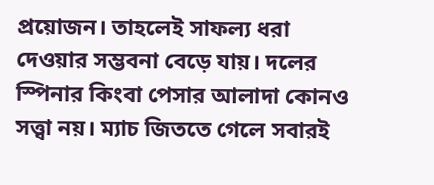প্রয়োজন। তাহলেই সাফল্য ধরা দেওয়ার সম্ভবনা বেড়ে যায়। দলের স্পিনার কিংবা পেসার আলাদা কোনও সত্ত্বা নয়। ম্যাচ জিততে গেলে সবারই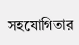সহযোগিতার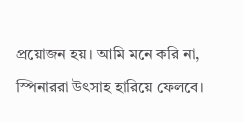প্রয়োজন হয়। আমি মনে করি না, স্পিনাররা উৎসাহ হারিয়ে ফেলবে।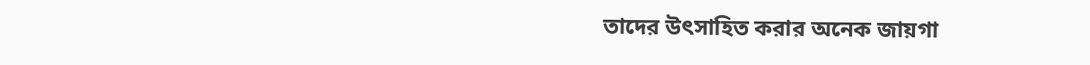তাদের উৎসাহিত করার অনেক জায়গা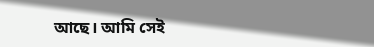আছে। আমি সেই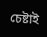চেষ্টাই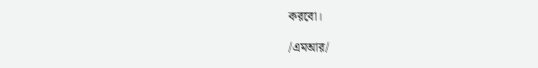করবো।

/এমআর/